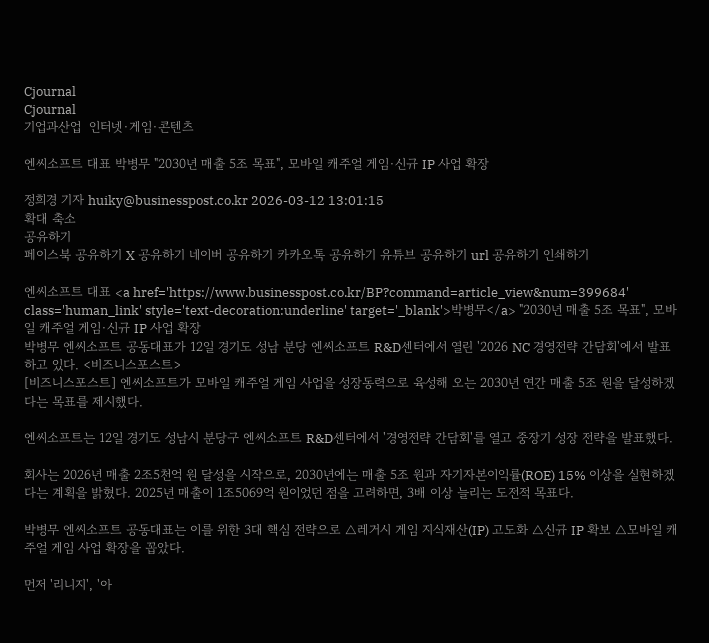Cjournal
Cjournal
기업과산업  인터넷·게임·콘텐츠

엔씨소프트 대표 박병무 "2030년 매출 5조 목표", 모바일 캐주얼 게임·신규 IP 사업 확장

정희경 기자 huiky@businesspost.co.kr 2026-03-12 13:01:15
확대 축소
공유하기
페이스북 공유하기 X 공유하기 네이버 공유하기 카카오톡 공유하기 유튜브 공유하기 url 공유하기 인쇄하기

엔씨소프트 대표 <a href='https://www.businesspost.co.kr/BP?command=article_view&num=399684' class='human_link' style='text-decoration:underline' target='_blank'>박병무</a> "2030년 매출 5조 목표", 모바일 캐주얼 게임·신규 IP 사업 확장
박병무 엔씨소프트 공동대표가 12일 경기도 성남 분당 엔씨소프트 R&D센터에서 열린 '2026 NC 경영전략 간담회'에서 발표하고 있다. <비즈니스포스트>
[비즈니스포스트] 엔씨소프트가 모바일 캐주얼 게임 사업을 성장동력으로 육성해 오는 2030년 연간 매출 5조 원을 달성하겠다는 목표를 제시했다.

엔씨소프트는 12일 경기도 성남시 분당구 엔씨소프트 R&D센터에서 '경영전략 간담회'를 열고 중장기 성장 전략을 발표했다.

회사는 2026년 매출 2조5천억 원 달성을 시작으로, 2030년에는 매출 5조 원과 자기자본이익률(ROE) 15% 이상을 실현하겠다는 계획을 밝혔다. 2025년 매출이 1조5069억 원이었던 점을 고려하면, 3배 이상 늘리는 도전적 목표다.

박병무 엔씨소프트 공동대표는 이를 위한 3대 핵심 전략으로 △레거시 게임 지식재산(IP) 고도화 △신규 IP 확보 △모바일 캐주얼 게임 사업 확장을 꼽았다.

먼저 '리니지', '아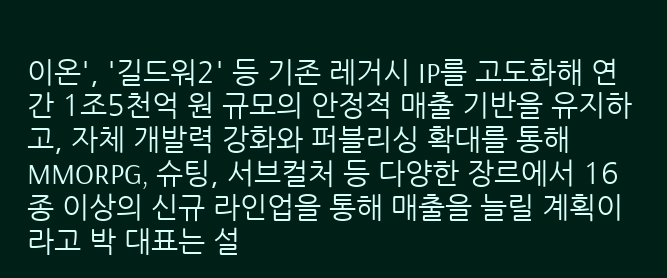이온', '길드워2' 등 기존 레거시 IP를 고도화해 연간 1조5천억 원 규모의 안정적 매출 기반을 유지하고, 자체 개발력 강화와 퍼블리싱 확대를 통해 MMORPG, 슈팅, 서브컬처 등 다양한 장르에서 16종 이상의 신규 라인업을 통해 매출을 늘릴 계획이라고 박 대표는 설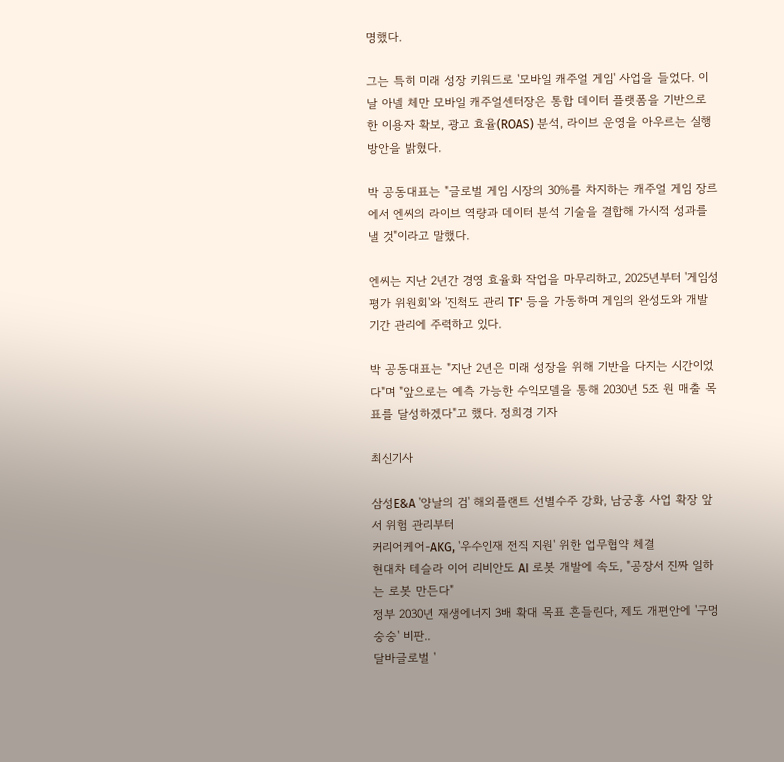명했다.

그는 특히 미래 성장 키워드로 '모바일 캐주얼 게임' 사업을 들었다. 이날 아넬 체만 모바일 캐주얼센터장은 통합 데이터 플랫폼을 기반으로 한 이용자 확보, 광고 효율(ROAS) 분석, 라이브 운영을 아우르는 실행 방안을 밝혔다.

박 공동대표는 "글로벌 게임 시장의 30%를 차지하는 캐주얼 게임 장르에서 엔씨의 라이브 역량과 데이터 분석 기술을 결합해 가시적 성과를 낼 것"이라고 말했다.

엔씨는 지난 2년간 경영 효율화 작업을 마무리하고, 2025년부터 '게임성 평가 위원회'와 '진척도 관리 TF' 등을 가동하며 게임의 완성도와 개발 기간 관리에 주력하고 있다.

박 공동대표는 "지난 2년은 미래 성장을 위해 기반을 다지는 시간이었다"며 "앞으로는 예측 가능한 수익모델을 통해 2030년 5조 원 매출 목표를 달성하겠다"고 했다. 정희경 기자

최신기사

삼성E&A '양날의 검' 해외플랜트 선별수주 강화, 남궁홍 사업 확장 앞서 위험 관리부터
커리어케어-AKG, '우수인재 전직 지원' 위한 업무협약 체결
현대차 테슬라 이어 리비안도 AI 로봇 개발에 속도, "공장서 진짜 일하는 로봇 만든다"
정부 2030년 재생에너지 3배 확대 목표 흔들린다, 제도 개편안에 '구멍 숭숭' 비판..
달바글로벌 '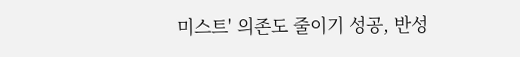미스트' 의존도 줄이기 성공, 반성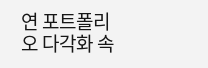연 포트폴리오 다각화 속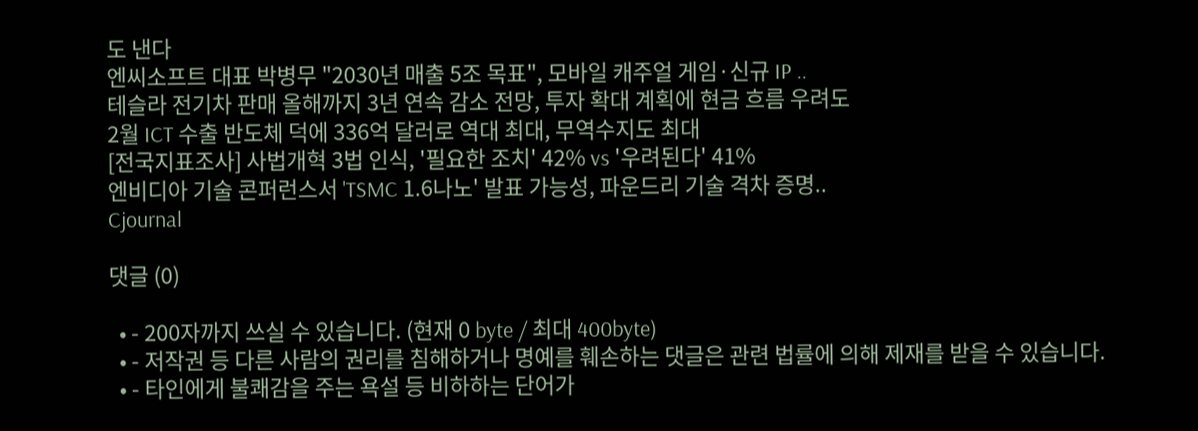도 낸다
엔씨소프트 대표 박병무 "2030년 매출 5조 목표", 모바일 캐주얼 게임·신규 IP ..
테슬라 전기차 판매 올해까지 3년 연속 감소 전망, 투자 확대 계획에 현금 흐름 우려도
2월 ICT 수출 반도체 덕에 336억 달러로 역대 최대, 무역수지도 최대
[전국지표조사] 사법개혁 3법 인식, '필요한 조치' 42% vs '우려된다' 41%
엔비디아 기술 콘퍼런스서 'TSMC 1.6나노' 발표 가능성, 파운드리 기술 격차 증명..
Cjournal

댓글 (0)

  • - 200자까지 쓰실 수 있습니다. (현재 0 byte / 최대 400byte)
  • - 저작권 등 다른 사람의 권리를 침해하거나 명예를 훼손하는 댓글은 관련 법률에 의해 제재를 받을 수 있습니다.
  • - 타인에게 불쾌감을 주는 욕설 등 비하하는 단어가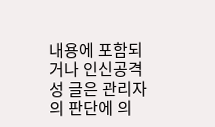내용에 포함되거나 인신공격성 글은 관리자의 판단에 의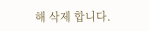해 삭제 합니다.